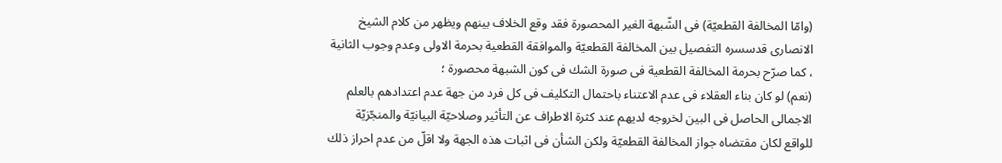(وامّا المخالفة القطعيّة) فى الشّبهة الغير المحصورة فقد وقع الخلاف بينهم ويظهر من كلام الشيخ الانصارى قدسسره التفصيل بين المخالفة القطعيّة والموافقة القطعية بحرمة الاولى وعدم وجوب الثانية ، كما صرّح بحرمة المخالفة القطعية فى صورة الشك فى كون الشبهة محصورة ؛
(نعم) لو كان بناء العقلاء فى عدم الاعتناء باحتمال التكليف فى كل فرد من جهة عدم اعتدادهم بالعلم الاجمالى الحاصل فى البين لخروجه لديهم عند كثرة الاطراف عن التأثير وصلاحيّة البيانيّة والمنجّزيّة للواقع لكان مقتضاه جواز المخالفة القطعيّة ولكن الشأن فى اثبات هذه الجهة ولا اقلّ من عدم احراز ذلك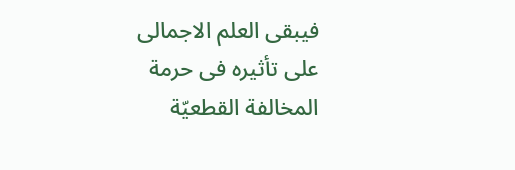فيبقى العلم الاجمالى على تأثيره فى حرمة المخالفة القطعيّة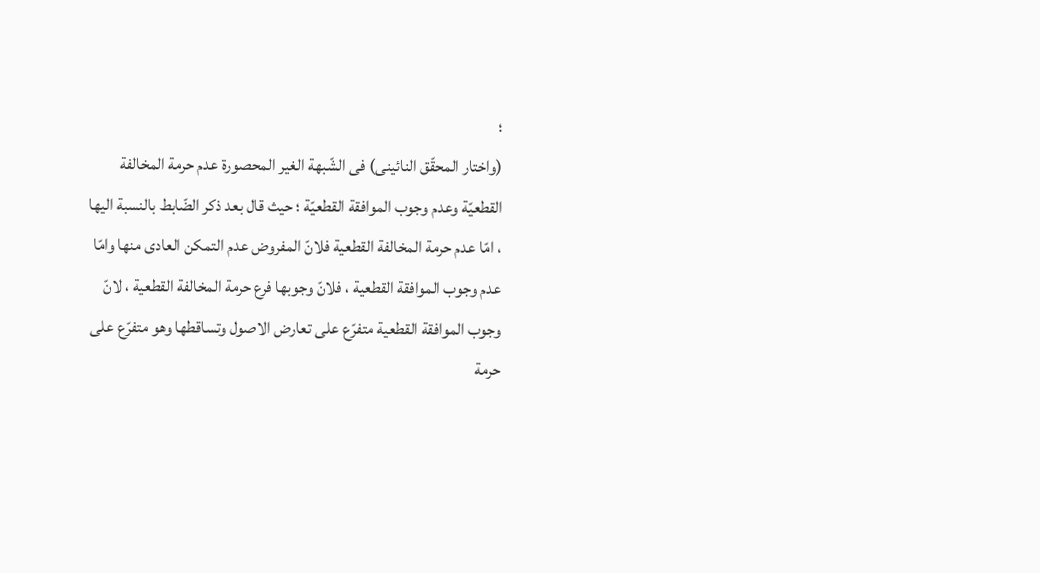؛
(واختار المحقّق النائينى) فى الشّبهة الغير المحصورة عدم حرمة المخالفة القطعيّة وعدم وجوب الموافقة القطعيّة ؛ حيث قال بعد ذكر الضّابط بالنسبة اليها ، امّا عدم حرمة المخالفة القطعية فلانّ المفروض عدم التمكن العادى منها وامّا عدم وجوب الموافقة القطعية ، فلانّ وجوبها فرع حرمة المخالفة القطعية ، لانّ وجوب الموافقة القطعية متفرّع على تعارض الاصول وتساقطها وهو متفرّع على حرمة